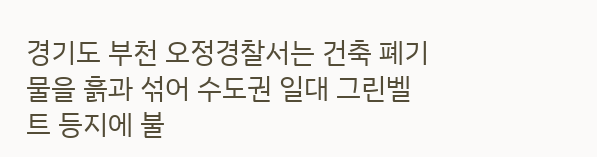경기도 부천 오정경찰서는 건축 폐기물을 흙과 섞어 수도권 일대 그린벨트 등지에 불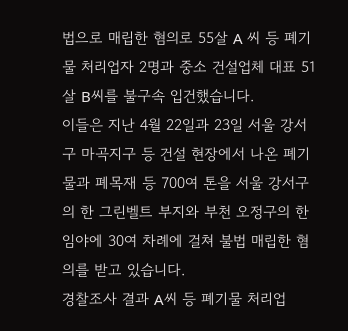법으로 매립한 혐의로 55살 A 씨 등 폐기물 처리업자 2명과 중소 건설업체 대표 51살 B씨를 불구속 입건했습니다.
이들은 지난 4월 22일과 23일 서울 강서구 마곡지구 등 건설 현장에서 나온 폐기물과 폐목재 등 700여 톤을 서울 강서구의 한 그린벨트 부지와 부천 오정구의 한 임야에 30여 차례에 걸쳐 불법 매립한 혐의를 받고 있습니다.
경찰조사 결과 A씨 등 폐기물 처리업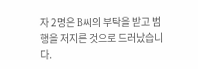자 2명은 B씨의 부탁을 받고 범행을 저지른 것으로 드러났습니다.